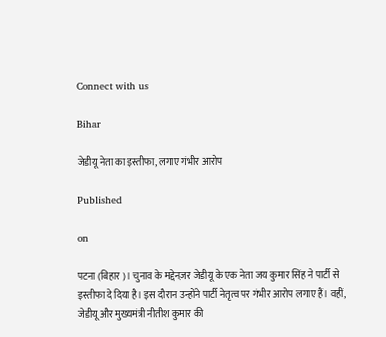Connect with us

Bihar

जेडीयू नेता का इस्तीफा, लगाए गंभीर आरोप

Published

on

पटना (बिहार)। चुनाव के मद्देनज़र जेडीयू के एक नेता जय कुमार सिंह ने पार्टी से इस्तीफा दे दिया है। इस दौरान उन्होंने पार्टी नेतृत्व पर गंभीर आरोप लगाए हैं। वहीं, जेडीयू और मुख्यमंत्री नीतीश कुमार की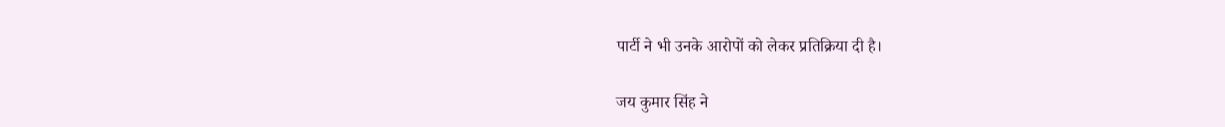पार्टी ने भी उनके आरोपों को लेकर प्रतिक्रिया दी है।

जय कुमार सिंह ने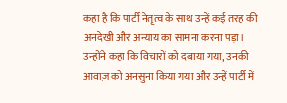कहा है कि पार्टी नेतृत्व के साथ उन्हें कई तरह की अनदेखी और अन्याय का सामना करना पड़ा। उन्होंने कहा कि विचारों को दबाया गया, उनकी आवाज़ को अनसुना किया गया और उन्हें पार्टी में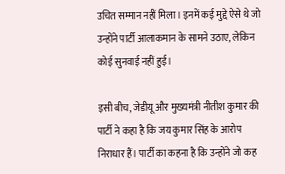उचित सम्मान नहीं मिला। इनमें कई मुद्दे ऐसे थे जो उन्होंने पार्टी आलाकमान के सामने उठाए, लेकिन कोई सुनवाई नहीं हुई।

इसी बीच, जेडीयू और मुख्यमंत्री नीतीश कुमार की पार्टी ने कहा है कि जय कुमार सिंह के आरोप निराधार हैं। पार्टी का कहना है कि उन्होंने जो कह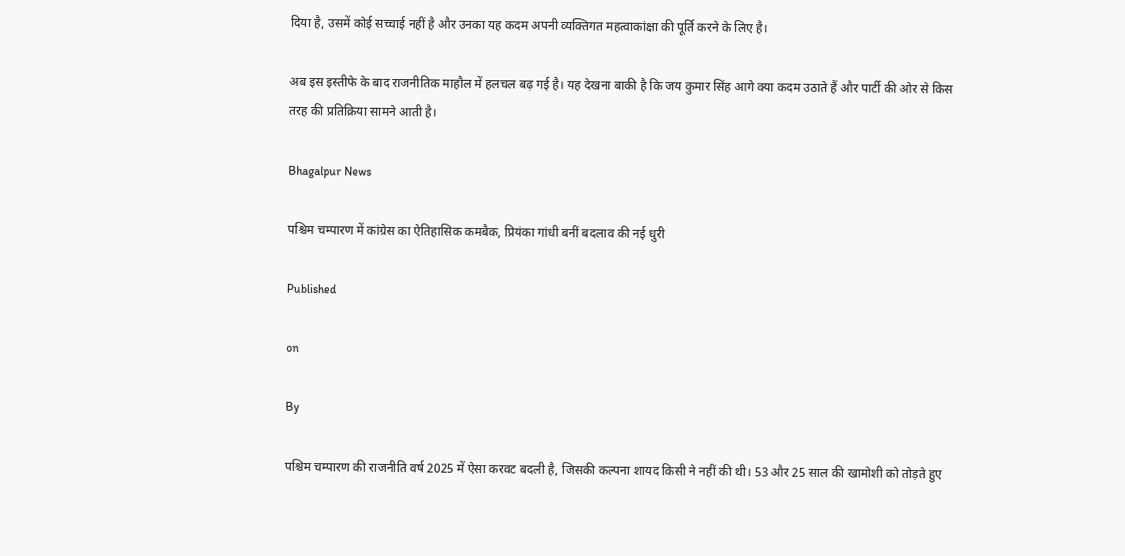दिया है, उसमें कोई सच्चाई नहीं है और उनका यह कदम अपनी व्यक्तिगत महत्वाकांक्षा की पूर्ति करने के लिए है।

अब इस इस्तीफे के बाद राजनीतिक माहौल में हलचल बढ़ गई है। यह देखना बाकी है कि जय कुमार सिंह आगे क्या कदम उठाते हैं और पार्टी की ओर से किस तरह की प्रतिक्रिया सामने आती है।

Bhagalpur News

पश्चिम चम्पारण में कांग्रेस का ऐतिहासिक कमबैक, प्रियंका गांधी बनीं बदलाव की नई धुरी

Published

on

By

पश्चिम चम्पारण की राजनीति वर्ष 2025 में ऐसा करवट बदली है, जिसकी कल्पना शायद किसी ने नहीं की थी। 53 और 25 साल की खामोशी को तोड़ते हुए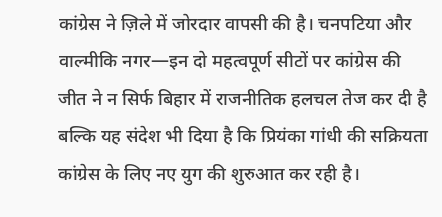कांग्रेस ने ज़िले में जोरदार वापसी की है। चनपटिया और वाल्मीकि नगर—इन दो महत्वपूर्ण सीटों पर कांग्रेस की जीत ने न सिर्फ बिहार में राजनीतिक हलचल तेज कर दी है बल्कि यह संदेश भी दिया है कि प्रियंका गांधी की सक्रियता कांग्रेस के लिए नए युग की शुरुआत कर रही है।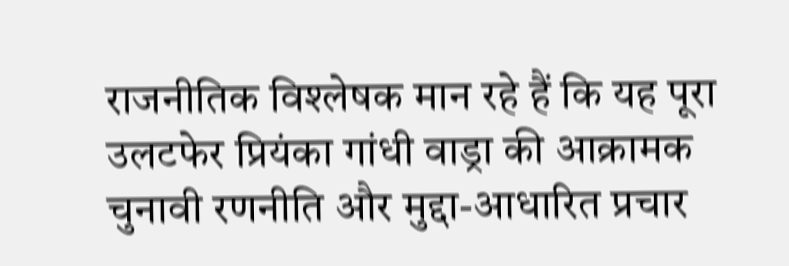राजनीतिक विश्लेषक मान रहे हैं कि यह पूरा उलटफेर प्रियंका गांधी वाड्रा की आक्रामक चुनावी रणनीति और मुद्दा-आधारित प्रचार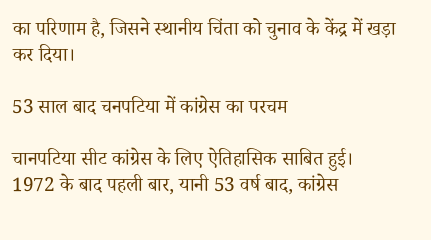का परिणाम है, जिसने स्थानीय चिंता को चुनाव के केंद्र में खड़ा कर दिया।

53 साल बाद चनपटिया में कांग्रेस का परचम

चानपटिया सीट कांग्रेस के लिए ऐतिहासिक साबित हुई।
1972 के बाद पहली बार, यानी 53 वर्ष बाद, कांग्रेस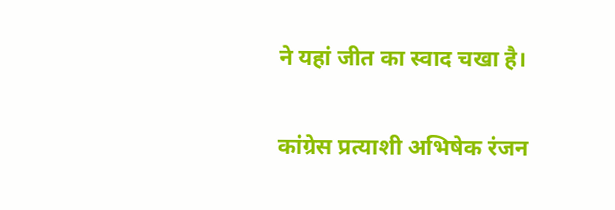ने यहां जीत का स्वाद चखा है।

कांग्रेस प्रत्याशी अभिषेक रंजन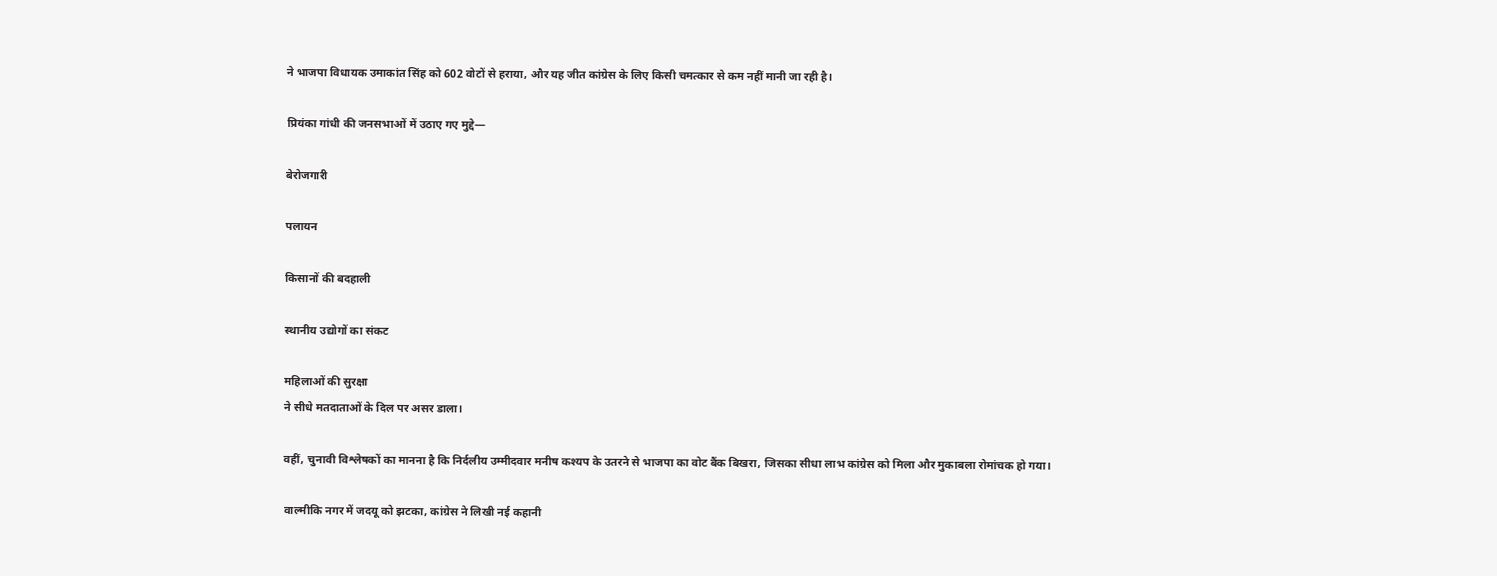ने भाजपा विधायक उमाकांत सिंह को 602 वोटों से हराया, और यह जीत कांग्रेस के लिए किसी चमत्कार से कम नहीं मानी जा रही है।

प्रियंका गांधी की जनसभाओं में उठाए गए मुद्दे—

बेरोजगारी

पलायन

किसानों की बदहाली

स्थानीय उद्योगों का संकट

महिलाओं की सुरक्षा
ने सीधे मतदाताओं के दिल पर असर डाला।

वहीं, चुनावी विश्लेषकों का मानना है कि निर्दलीय उम्मीदवार मनीष कश्यप के उतरने से भाजपा का वोट बैंक बिखरा, जिसका सीधा लाभ कांग्रेस को मिला और मुकाबला रोमांचक हो गया।

वाल्मीकि नगर में जदयू को झटका, कांग्रेस ने लिखी नई कहानी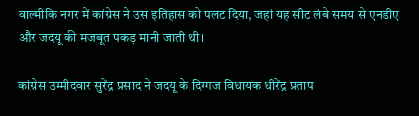वाल्मीकि नगर में कांग्रेस ने उस इतिहास को पलट दिया, जहां यह सीट लंबे समय से एनडीए और जदयू की मजबूत पकड़ मानी जाती थी।

कांग्रेस उम्मीदवार सुरेंद्र प्रसाद ने जदयू के दिग्गज विधायक धीरेंद्र प्रताप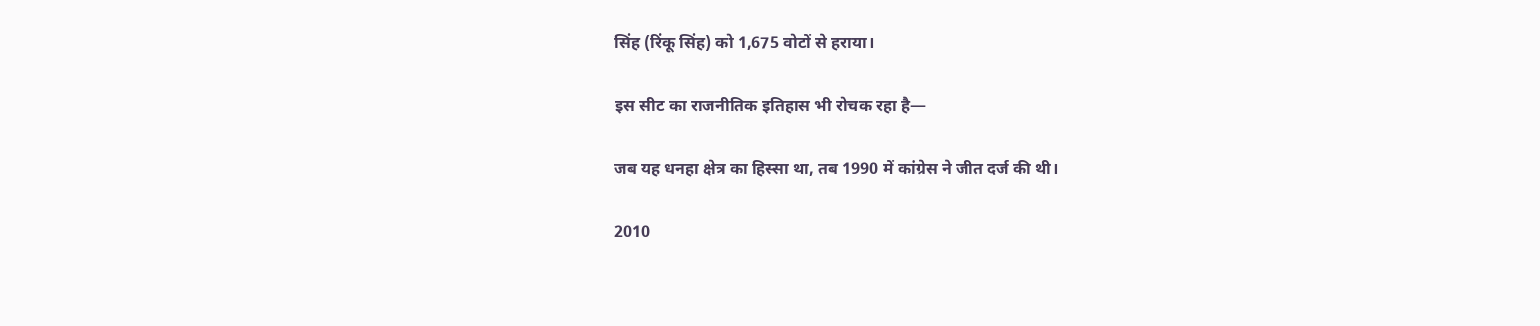सिंह (रिंकू सिंह) को 1,675 वोटों से हराया।

इस सीट का राजनीतिक इतिहास भी रोचक रहा है—

जब यह धनहा क्षेत्र का हिस्सा था, तब 1990 में कांग्रेस ने जीत दर्ज की थी।

2010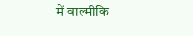में वाल्मीकि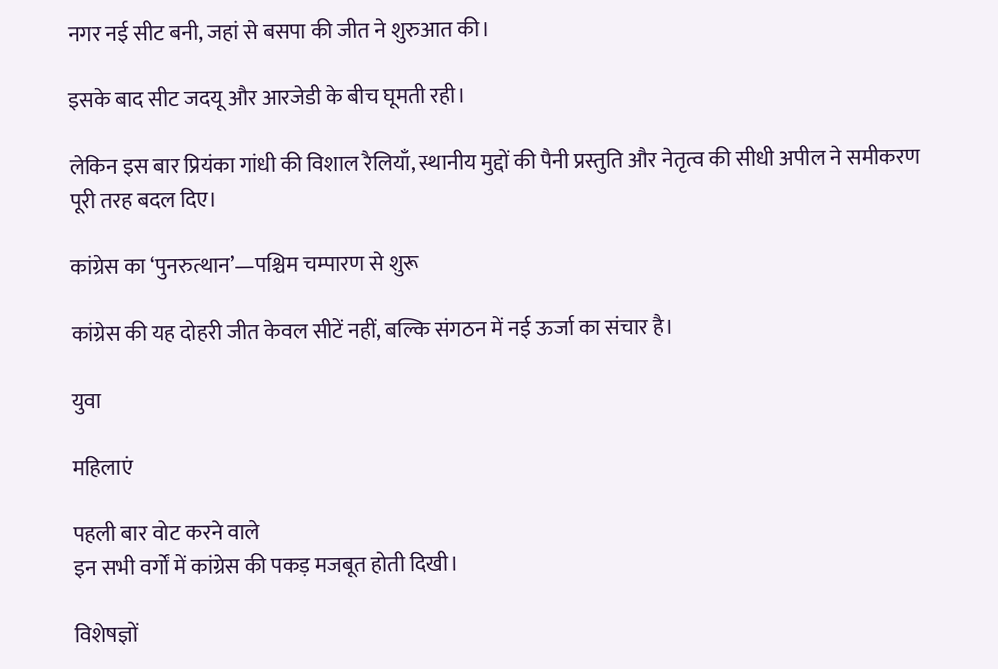नगर नई सीट बनी, जहां से बसपा की जीत ने शुरुआत की।

इसके बाद सीट जदयू और आरजेडी के बीच घूमती रही।

लेकिन इस बार प्रियंका गांधी की विशाल रैलियाँ, स्थानीय मुद्दों की पैनी प्रस्तुति और नेतृत्व की सीधी अपील ने समीकरण पूरी तरह बदल दिए।

कांग्रेस का ‘पुनरुत्थान’—पश्चिम चम्पारण से शुरू

कांग्रेस की यह दोहरी जीत केवल सीटें नहीं, बल्कि संगठन में नई ऊर्जा का संचार है।

युवा

महिलाएं

पहली बार वोट करने वाले
इन सभी वर्गों में कांग्रेस की पकड़ मजबूत होती दिखी।

विशेषज्ञों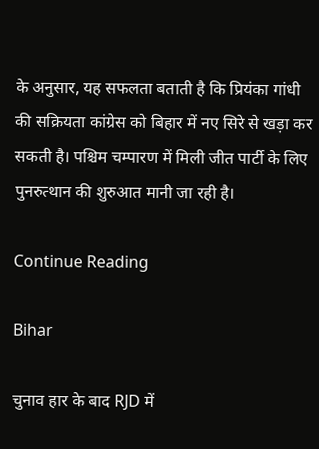के अनुसार, यह सफलता बताती है कि प्रियंका गांधी की सक्रियता कांग्रेस को बिहार में नए सिरे से खड़ा कर सकती है। पश्चिम चम्पारण में मिली जीत पार्टी के लिए पुनरुत्थान की शुरुआत मानी जा रही है।

Continue Reading

Bihar

चुनाव हार के बाद RJD में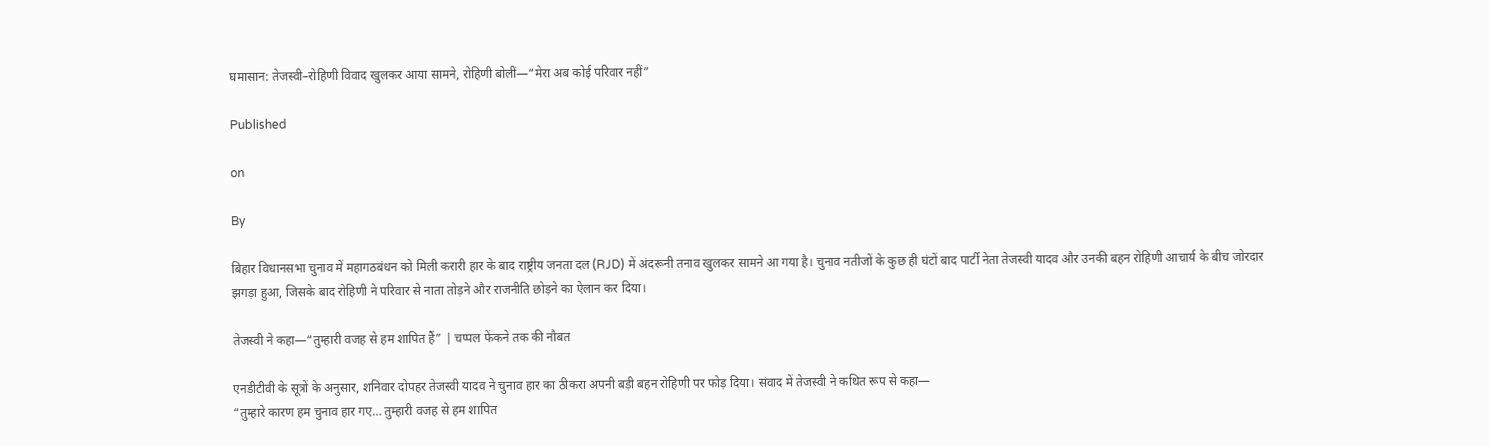घमासान: तेजस्वी–रोहिणी विवाद खुलकर आया सामने, रोहिणी बोलीं—“मेरा अब कोई परिवार नहीं”

Published

on

By

बिहार विधानसभा चुनाव में महागठबंधन को मिली करारी हार के बाद राष्ट्रीय जनता दल (RJD) में अंदरूनी तनाव खुलकर सामने आ गया है। चुनाव नतीजों के कुछ ही घंटों बाद पार्टी नेता तेजस्वी यादव और उनकी बहन रोहिणी आचार्य के बीच जोरदार झगड़ा हुआ, जिसके बाद रोहिणी ने परिवार से नाता तोड़ने और राजनीति छोड़ने का ऐलान कर दिया।

तेजस्वी ने कहा—“तुम्हारी वजह से हम शापित हैं” | चप्पल फेंकने तक की नौबत

एनडीटीवी के सूत्रों के अनुसार, शनिवार दोपहर तेजस्वी यादव ने चुनाव हार का ठीकरा अपनी बड़ी बहन रोहिणी पर फोड़ दिया। संवाद में तेजस्वी ने कथित रूप से कहा—
“तुम्हारे कारण हम चुनाव हार गए… तुम्हारी वजह से हम शापित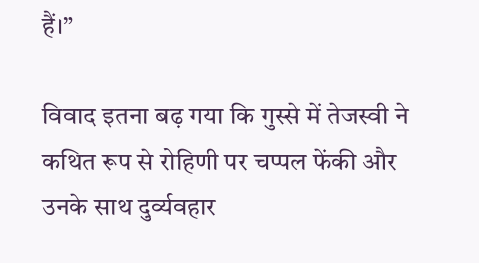हैं।”

विवाद इतना बढ़ गया कि गुस्से में तेजस्वी ने कथित रूप से रोहिणी पर चप्पल फेंकी और उनके साथ दुर्व्यवहार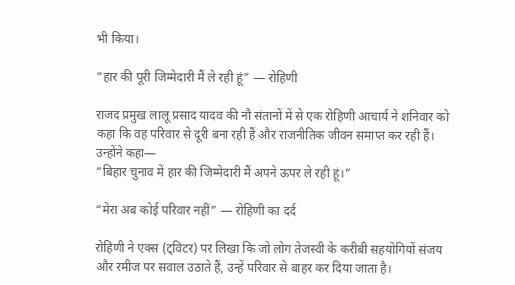भी किया।

“हार की पूरी जिम्मेदारी मैं ले रही हूं” — रोहिणी

राजद प्रमुख लालू प्रसाद यादव की नौ संतानों में से एक रोहिणी आचार्य ने शनिवार को कहा कि वह परिवार से दूरी बना रही हैं और राजनीतिक जीवन समाप्त कर रही हैं।
उन्होंने कहा—
“बिहार चुनाव में हार की जिम्मेदारी मैं अपने ऊपर ले रही हूं।”

“मेरा अब कोई परिवार नहीं” — रोहिणी का दर्द

रोहिणी ने एक्स (ट्विटर) पर लिखा कि जो लोग तेजस्वी के करीबी सहयोगियों संजय और रमीज पर सवाल उठाते हैं, उन्हें परिवार से बाहर कर दिया जाता है।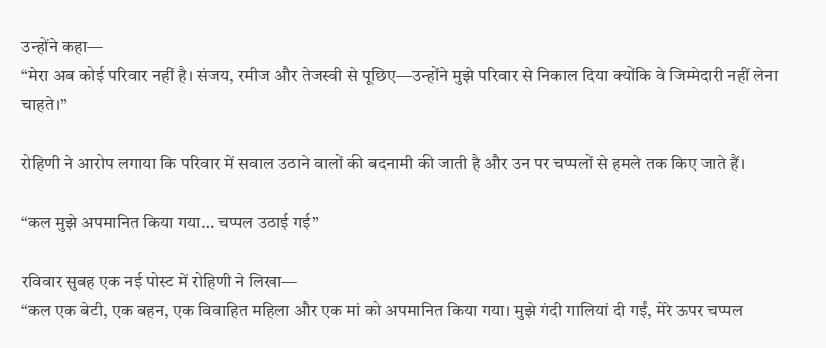उन्होंने कहा—
“मेरा अब कोई परिवार नहीं है। संजय, रमीज और तेजस्वी से पूछिए—उन्होंने मुझे परिवार से निकाल दिया क्योंकि वे जिम्मेदारी नहीं लेना चाहते।”

रोहिणी ने आरोप लगाया कि परिवार में सवाल उठाने वालों की बदनामी की जाती है और उन पर चप्पलों से हमले तक किए जाते हैं।

“कल मुझे अपमानित किया गया… चप्पल उठाई गई”

रविवार सुबह एक नई पोस्ट में रोहिणी ने लिखा—
“कल एक बेटी, एक बहन, एक विवाहित महिला और एक मां को अपमानित किया गया। मुझे गंदी गालियां दी गईं, मेरे ऊपर चप्पल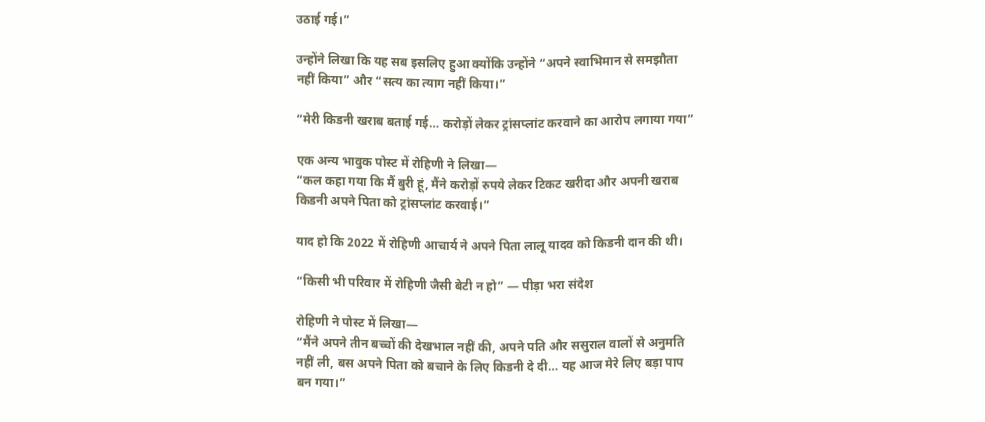उठाई गई।”

उन्होंने लिखा कि यह सब इसलिए हुआ क्योंकि उन्होंने “अपने स्वाभिमान से समझौता नहीं किया” और “सत्य का त्याग नहीं किया।”

“मेरी किडनी खराब बताई गई… करोड़ों लेकर ट्रांसप्लांट करवाने का आरोप लगाया गया”

एक अन्य भावुक पोस्ट में रोहिणी ने लिखा—
“कल कहा गया कि मैं बुरी हूं, मैंने करोड़ों रुपये लेकर टिकट खरीदा और अपनी खराब किडनी अपने पिता को ट्रांसप्लांट करवाई।”

याद हो कि 2022 में रोहिणी आचार्य ने अपने पिता लालू यादव को किडनी दान की थी।

“किसी भी परिवार में रोहिणी जैसी बेटी न हो” — पीड़ा भरा संदेश

रोहिणी ने पोस्ट में लिखा—
“मैंने अपने तीन बच्चों की देखभाल नहीं की, अपने पति और ससुराल वालों से अनुमति नहीं ली, बस अपने पिता को बचाने के लिए किडनी दे दी… यह आज मेरे लिए बड़ा पाप बन गया।”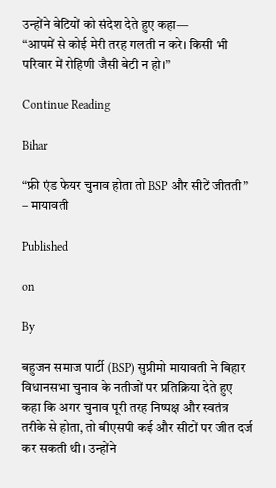उन्होंने बेटियों को संदेश देते हुए कहा—
“आपमें से कोई मेरी तरह गलती न करे। किसी भी परिवार में रोहिणी जैसी बेटी न हो।”

Continue Reading

Bihar

“फ्री एंड फेयर चुनाव होता तो BSP और सीटें जीतती” – मायावती

Published

on

By

बहुजन समाज पार्टी (BSP) सुप्रीमो मायावती ने बिहार विधानसभा चुनाव के नतीजों पर प्रतिक्रिया देते हुए कहा कि अगर चुनाव पूरी तरह निष्पक्ष और स्वतंत्र तरीके से होता, तो बीएसपी कई और सीटों पर जीत दर्ज कर सकती थी। उन्होंने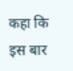कहा कि इस बार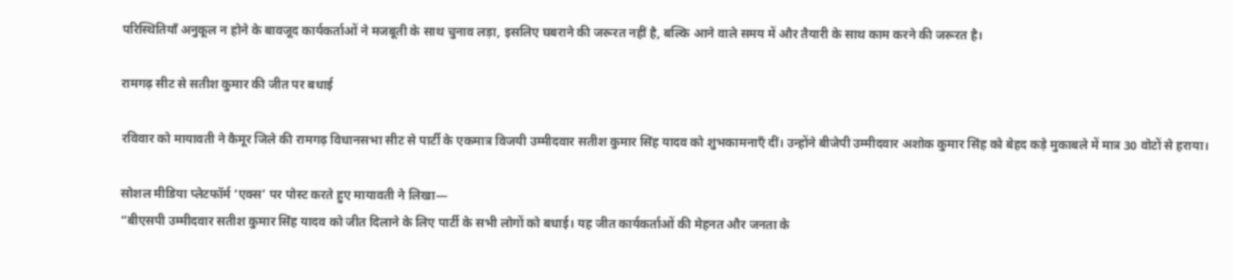परिस्थितियाँ अनुकूल न होने के बावजूद कार्यकर्ताओं ने मजबूती के साथ चुनाव लड़ा, इसलिए घबराने की जरूरत नहीं है, बल्कि आने वाले समय में और तैयारी के साथ काम करने की जरूरत है।

रामगढ़ सीट से सतीश कुमार की जीत पर बधाई

रविवार को मायावती ने कैमूर जिले की रामगढ़ विधानसभा सीट से पार्टी के एकमात्र विजयी उम्मीदवार सतीश कुमार सिंह यादव को शुभकामनाएँ दीं। उन्होंने बीजेपी उम्मीदवार अशोक कुमार सिंह को बेहद कड़े मुकाबले में मात्र 30 वोटों से हराया।

सोशल मीडिया प्लेटफॉर्म ‘एक्स’ पर पोस्ट करते हुए मायावती ने लिखा—
“बीएसपी उम्मीदवार सतीश कुमार सिंह यादव को जीत दिलाने के लिए पार्टी के सभी लोगों को बधाई। यह जीत कार्यकर्ताओं की मेहनत और जनता के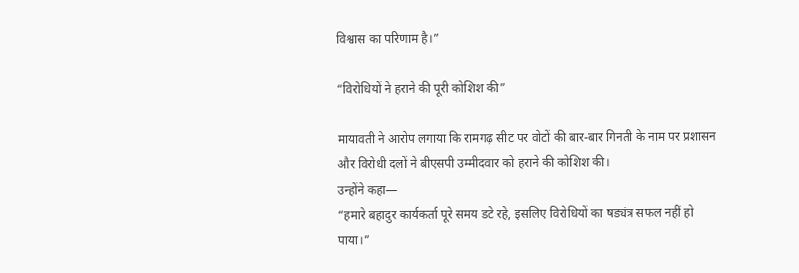विश्वास का परिणाम है।”

“विरोधियों ने हराने की पूरी कोशिश की”

मायावती ने आरोप लगाया कि रामगढ़ सीट पर वोटों की बार-बार गिनती के नाम पर प्रशासन और विरोधी दलों ने बीएसपी उम्मीदवार को हराने की कोशिश की।
उन्होंने कहा—
“हमारे बहादुर कार्यकर्ता पूरे समय डटे रहे, इसलिए विरोधियों का षड्यंत्र सफल नहीं हो पाया।”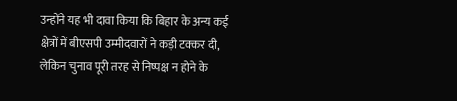उन्होंने यह भी दावा किया कि बिहार के अन्य कई क्षेत्रों में बीएसपी उम्मीदवारों ने कड़ी टक्कर दी, लेकिन चुनाव पूरी तरह से निष्पक्ष न होने के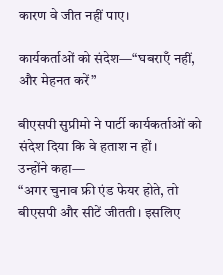कारण वे जीत नहीं पाए।

कार्यकर्ताओं को संदेश—“घबराएँ नहीं, और मेहनत करें”

बीएसपी सुप्रीमो ने पार्टी कार्यकर्ताओं को संदेश दिया कि वे हताश न हों।
उन्होंने कहा—
“अगर चुनाव फ्री एंड फेयर होते, तो बीएसपी और सीटें जीतती। इसलिए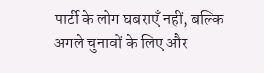पार्टी के लोग घबराएँ नहीं, बल्कि अगले चुनावों के लिए और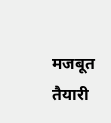मजबूत तैयारी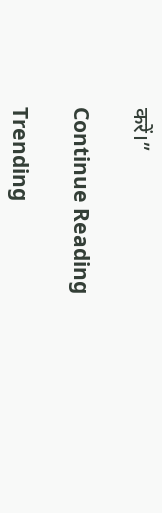करें।”

Continue Reading

Trending